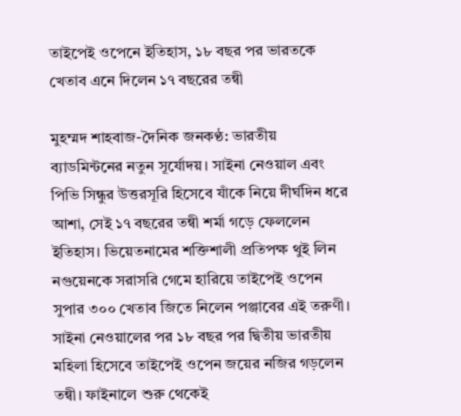তাইপেই ওপেনে ইতিহাস, ১৮ বছর পর ভারতকে খেতাব এনে দিলেন ১৭ বছরের তন্বী

মুহম্মদ শাহবাজ-দৈনিক জনকণ্ঠ: ভারতীয় ব্যাডমিন্টনের নতুন সূর্যোদয়। সাইনা নেওয়াল এবং পিভি সিন্ধুর উত্তরসূরি হিসেবে যাঁকে নিয়ে দীর্ঘদিন ধরে আশা, সেই ১৭ বছরের তন্বী শর্মা গড়ে ফেললেন ইতিহাস। ভিয়েতনামের শক্তিশালী প্রতিপক্ষ থুই লিন নগুয়েনকে সরাসরি গেমে হারিয়ে তাইপেই ওপেন সুপার ৩০০ খেতাব জিতে নিলেন পঞ্জাবের এই তরুণী। সাইনা নেওয়ালের পর ১৮ বছর পর দ্বিতীয় ভারতীয় মহিলা হিসেবে তাইপেই ওপেন জয়ের নজির গড়লেন তন্বী। ফাইনালে শুরু থেকেই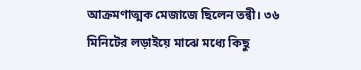আক্রমণাত্মক মেজাজে ছিলেন তন্বী। ৩৬ মিনিটের লড়াইয়ে মাঝে মধ্যে কিছু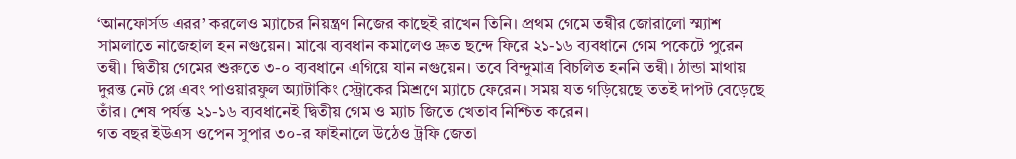‘আনফোর্সড এরর’ করলেও ম্যাচের নিয়ন্ত্রণ নিজের কাছেই রাখেন তিনি। প্রথম গেমে তন্বীর জোরালো স্ম্যাশ সামলাতে নাজেহাল হন নগুয়েন। মাঝে ব্যবধান কমালেও দ্রুত ছন্দে ফিরে ২১-১৬ ব্যবধানে গেম পকেটে পুরেন তন্বী। দ্বিতীয় গেমের শুরুতে ৩-০ ব্যবধানে এগিয়ে যান নগুয়েন। তবে বিন্দুমাত্র বিচলিত হননি তন্বী। ঠান্ডা মাথায় দুরন্ত নেট প্লে এবং পাওয়ারফুল অ্যাটাকিং স্ট্রোকের মিশ্রণে ম্যাচে ফেরেন। সময় যত গড়িয়েছে ততই দাপট বেড়েছে তাঁর। শেষ পর্যন্ত ২১-১৬ ব্যবধানেই দ্বিতীয় গেম ও ম্যাচ জিতে খেতাব নিশ্চিত করেন।
গত বছর ইউএস ওপেন সুপার ৩০-র ফাইনালে উঠেও ট্রফি জেতা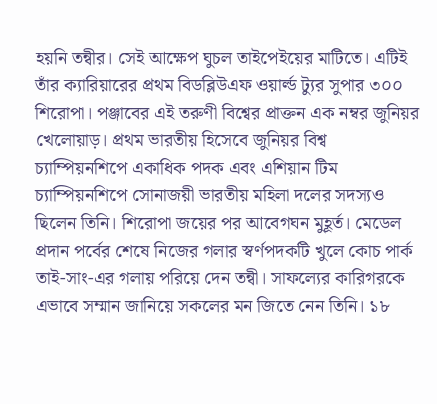হয়নি তন্বীর। সেই আক্ষেপ ঘুচল তাইপেইয়ের মাটিতে। এটিই তাঁর ক্যারিয়ারের প্রথম বিডব্লিউএফ ওয়ার্ল্ড ট্যুর সুপার ৩০০ শিরোপা। পঞ্জাবের এই তরুণী বিশ্বের প্রাক্তন এক নম্বর জুনিয়র খেলোয়াড়। প্রথম ভারতীয় হিসেবে জুনিয়র বিশ্ব চ্যাম্পিয়নশিপে একাধিক পদক এবং এশিয়ান টিম চ্যাম্পিয়নশিপে সোনাজয়ী ভারতীয় মহিলা দলের সদস্যও ছিলেন তিনি। শিরোপা জয়ের পর আবেগঘন মুহূর্ত। মেডেল প্রদান পর্বের শেষে নিজের গলার স্বর্ণপদকটি খুলে কোচ পার্ক তাই-সাং-এর গলায় পরিয়ে দেন তন্বী। সাফল্যের কারিগরকে এভাবে সম্মান জানিয়ে সকলের মন জিতে নেন তিনি। ১৮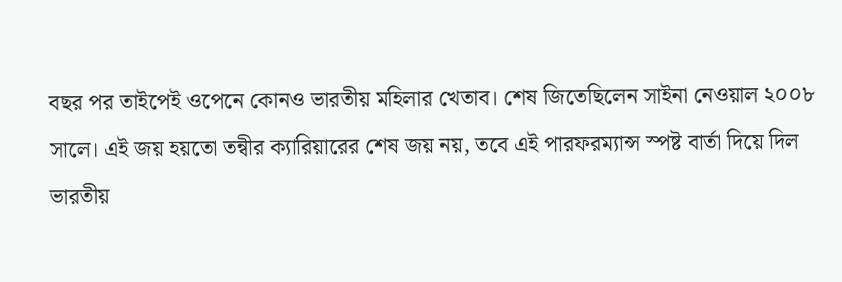বছর পর তাইপেই ওপেনে কোনও ভারতীয় মহিলার খেতাব। শেষ জিতেছিলেন সাইনা নেওয়াল ২০০৮ সালে। এই জয় হয়তো তন্বীর ক্যারিয়ারের শেষ জয় নয়, তবে এই পারফরম্যান্স স্পষ্ট বার্তা দিয়ে দিল ভারতীয়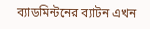ব্যাডমিন্টনের ব্যাটন এখন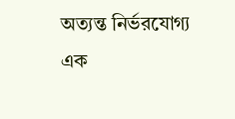অত্যন্ত নির্ভরযোগ্য এক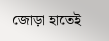জোড়া হাতেই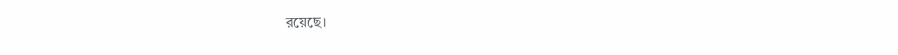রয়েছে।